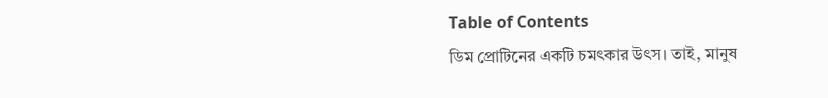Table of Contents
ডিম প্রোটিনের একটি চমৎকার উৎস। তাই, মানুষ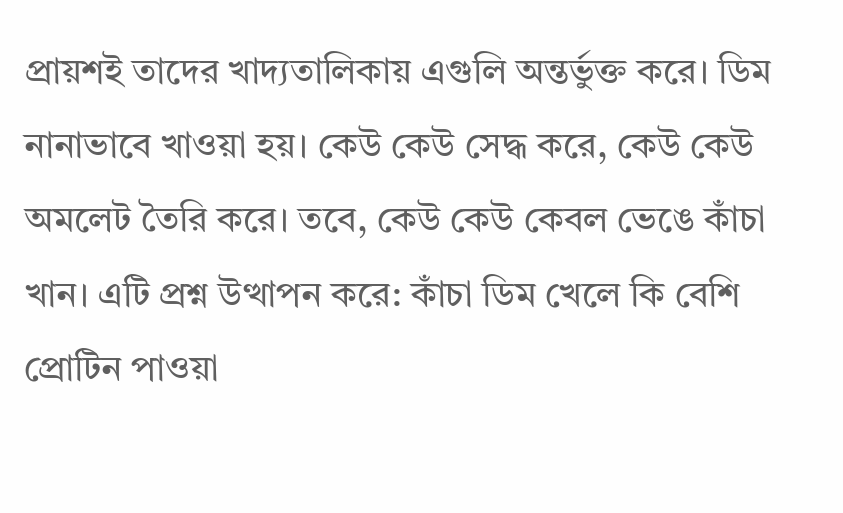প্রায়শই তাদের খাদ্যতালিকায় এগুলি অন্তর্ভুক্ত করে। ডিম নানাভাবে খাওয়া হয়। কেউ কেউ সেদ্ধ করে, কেউ কেউ অমলেট তৈরি করে। তবে, কেউ কেউ কেবল ভেঙে কাঁচা খান। এটি প্রশ্ন উত্থাপন করে: কাঁচা ডিম খেলে কি বেশি প্রোটিন পাওয়া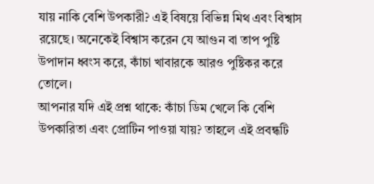যায় নাকি বেশি উপকারী? এই বিষয়ে বিভিন্ন মিথ এবং বিশ্বাস রয়েছে। অনেকেই বিশ্বাস করেন যে আগুন বা তাপ পুষ্টি উপাদান ধ্বংস করে, কাঁচা খাবারকে আরও পুষ্টিকর করে তোলে।
আপনার যদি এই প্রশ্ন থাকে: কাঁচা ডিম খেলে কি বেশি উপকারিতা এবং প্রোটিন পাওয়া যায়? তাহলে এই প্রবন্ধটি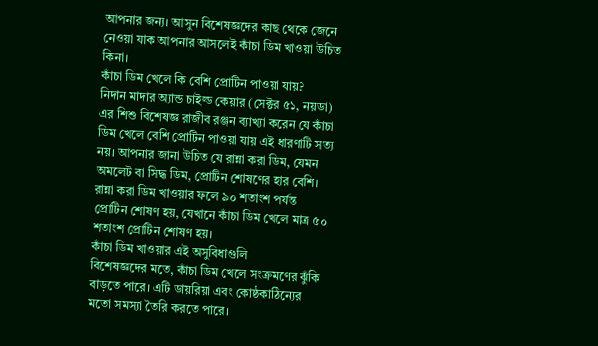আপনার জন্য। আসুন বিশেষজ্ঞদের কাছ থেকে জেনে নেওয়া যাক আপনার আসলেই কাঁচা ডিম খাওয়া উচিত কিনা।
কাঁচা ডিম খেলে কি বেশি প্রোটিন পাওয়া যায়?
নিদান মাদার অ্যান্ড চাইল্ড কেয়ার (সেক্টর ৫১, নয়ডা) এর শিশু বিশেষজ্ঞ রাজীব রঞ্জন ব্যাখ্যা করেন যে কাঁচা ডিম খেলে বেশি প্রোটিন পাওয়া যায় এই ধারণাটি সত্য নয়। আপনার জানা উচিত যে রান্না করা ডিম, যেমন অমলেট বা সিদ্ধ ডিম, প্রোটিন শোষণের হার বেশি। রান্না করা ডিম খাওয়ার ফলে ৯০ শতাংশ পর্যন্ত প্রোটিন শোষণ হয়, যেখানে কাঁচা ডিম খেলে মাত্র ৫০ শতাংশ প্রোটিন শোষণ হয়।
কাঁচা ডিম খাওয়ার এই অসুবিধাগুলি
বিশেষজ্ঞদের মতে, কাঁচা ডিম খেলে সংক্রমণের ঝুঁকি বাড়তে পারে। এটি ডায়রিয়া এবং কোষ্ঠকাঠিন্যের মতো সমস্যা তৈরি করতে পারে।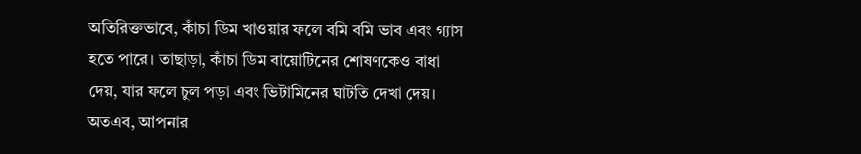অতিরিক্তভাবে, কাঁচা ডিম খাওয়ার ফলে বমি বমি ভাব এবং গ্যাস হতে পারে। তাছাড়া, কাঁচা ডিম বায়োটিনের শোষণকেও বাধা দেয়, যার ফলে চুল পড়া এবং ভিটামিনের ঘাটতি দেখা দেয়। অতএব, আপনার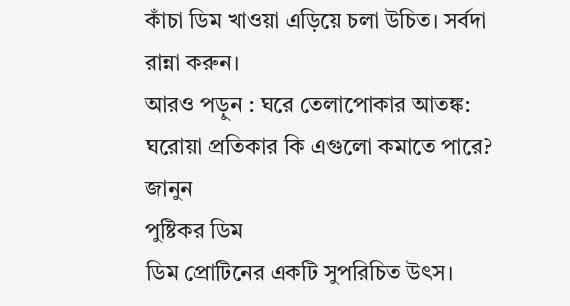কাঁচা ডিম খাওয়া এড়িয়ে চলা উচিত। সর্বদা রান্না করুন।
আরও পড়ুন : ঘরে তেলাপোকার আতঙ্ক: ঘরোয়া প্রতিকার কি এগুলো কমাতে পারে? জানুন
পুষ্টিকর ডিম
ডিম প্রোটিনের একটি সুপরিচিত উৎস।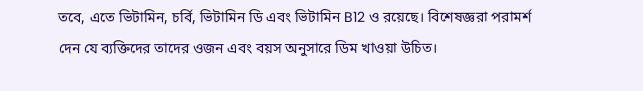তবে, এতে ভিটামিন, চর্বি, ভিটামিন ডি এবং ভিটামিন B12 ও রয়েছে। বিশেষজ্ঞরা পরামর্শ দেন যে ব্যক্তিদের তাদের ওজন এবং বয়স অনুসারে ডিম খাওয়া উচিত।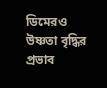ডিমেরও উষ্ণতা বৃদ্ধির প্রভাব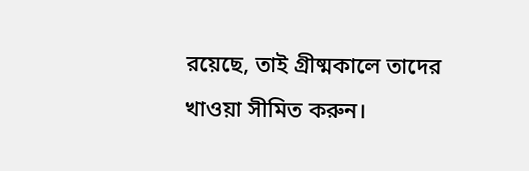রয়েছে, তাই গ্রীষ্মকালে তাদের খাওয়া সীমিত করুন।